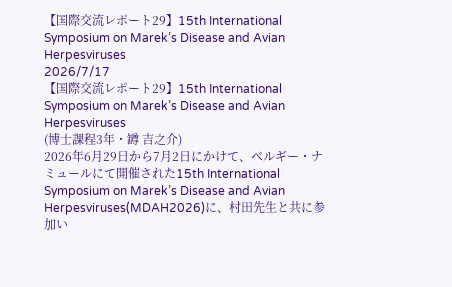【国際交流レポート29】15th International Symposium on Marek’s Disease and Avian Herpesviruses
2026/7/17
【国際交流レポート29】15th International Symposium on Marek’s Disease and Avian Herpesviruses
(博士課程3年・罇 吉之介)
2026年6月29日から7月2日にかけて、ベルギー・ナミュールにて開催された15th International Symposium on Marek’s Disease and Avian Herpesviruses(MDAH2026)に、村田先生と共に参加い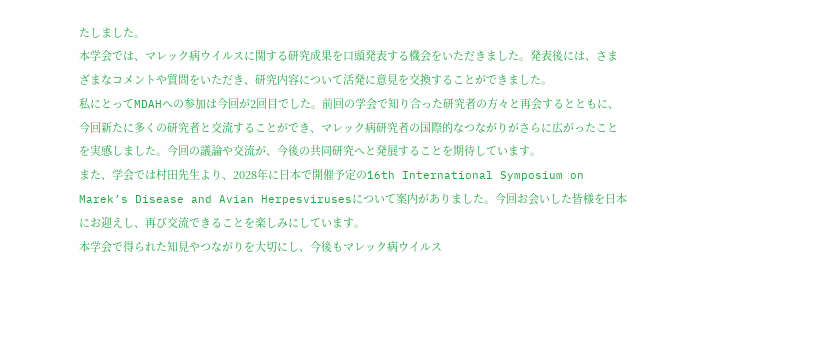たしました。
本学会では、マレック病ウイルスに関する研究成果を口頭発表する機会をいただきました。発表後には、さまざまなコメントや質問をいただき、研究内容について活発に意見を交換することができました。
私にとってMDAHへの参加は今回が2回目でした。前回の学会で知り合った研究者の方々と再会するとともに、今回新たに多くの研究者と交流することができ、マレック病研究者の国際的なつながりがさらに広がったことを実感しました。今回の議論や交流が、今後の共同研究へと発展することを期待しています。
また、学会では村田先生より、2028年に日本で開催予定の16th International Symposium on Marek’s Disease and Avian Herpesvirusesについて案内がありました。今回お会いした皆様を日本にお迎えし、再び交流できることを楽しみにしています。
本学会で得られた知見やつながりを大切にし、今後もマレック病ウイルス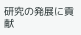研究の発展に貢献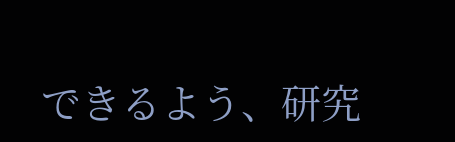できるよう、研究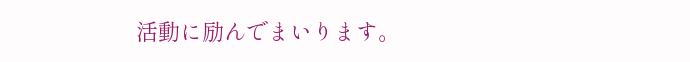活動に励んでまいります。